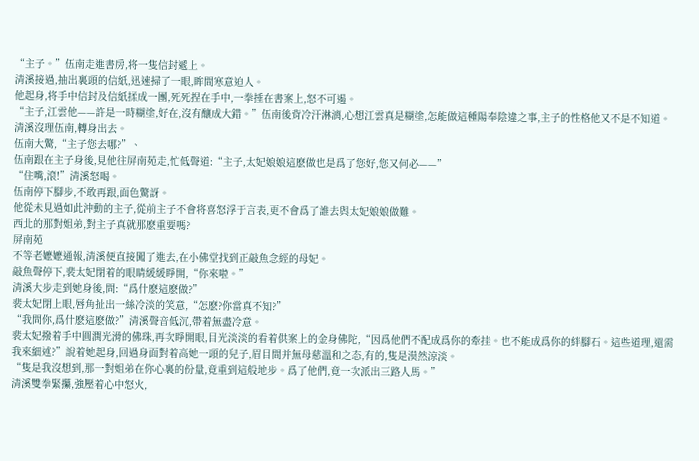“主子。”伍南走進書房,将一隻信封遞上。
清溪接過,抽出裏頭的信紙,迅速掃了一眼,眸間寒意迫人。
他起身,将手中信封及信紙揉成一團,死死捏在手中,一拳捶在書案上,怒不可遏。
“主子,江雲他——許是一時糊塗,好在,沒有釀成大錯。”伍南後背冷汗淋漓,心想江雲真是糊塗,怎能做這種陽奉陰違之事,主子的性格他又不是不知道。
清溪沒理伍南,轉身出去。
伍南大驚,“主子您去哪?”、
伍南跟在主子身後,見他往屏南苑走,忙低聲道:“主子,太妃娘娘這麽做也是爲了您好,您又何必——”
“住嘴,滾!”清溪怒喝。
伍南停下腳步,不敢再跟,面色驚訝。
他從未見過如此沖動的主子,從前主子不會将喜怒浮于言表,更不會爲了誰去與太妃娘娘做難。
西北的那對姐弟,對主子真就那麽重要嗎?
屏南苑
不等老嬷嬷通報,清溪便直接闖了進去,在小佛堂找到正敲魚念經的母妃。
敲魚聲停下,裴太妃閉着的眼睛緩緩睜開,“你來啦。”
清溪大步走到她身後,問:“爲什麽這麽做?”
裴太妃閉上眼,唇角扯出一絲冷淡的笑意,“怎麽?你當真不知?”
“我問你,爲什麽這麽做?”清溪聲音低沉,帶着無盡冷意。
裴太妃撥着手中圓潤光滑的佛珠,再次睜開眼,目光淡淡的看着供案上的金身佛陀,“因爲他們不配成爲你的牽挂。也不能成爲你的絆腳石。這些道理,還需我來細述?”說着她起身,回過身面對着高她一頭的兒子,眉目間并無母慈溫和之态,有的,隻是漠然涼淡。
“隻是我沒想到,那一對姐弟在你心裏的份量,竟重到這般地步。爲了他們,竟一次派出三路人馬。”
清溪雙拳緊攥,強壓着心中怒火,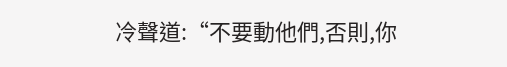冷聲道:“不要動他們,否則,你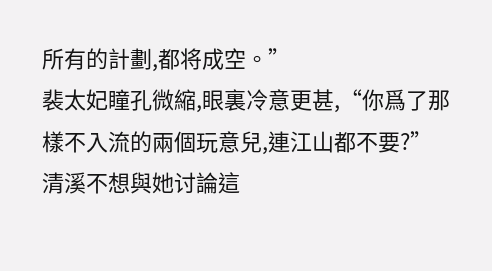所有的計劃,都将成空。”
裴太妃瞳孔微縮,眼裏冷意更甚,“你爲了那樣不入流的兩個玩意兒,連江山都不要?”
清溪不想與她讨論這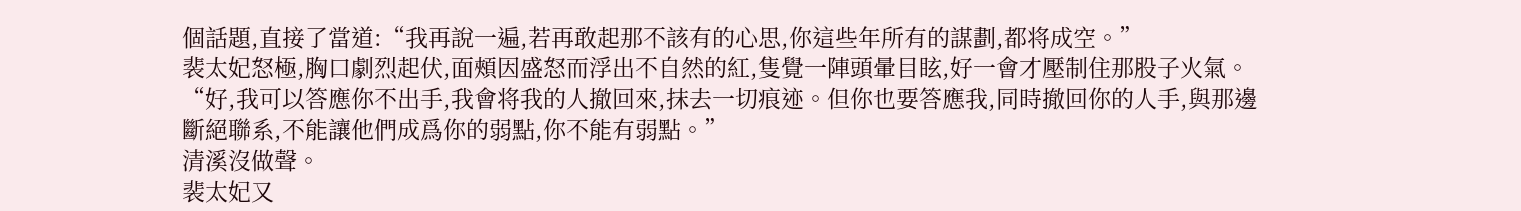個話題,直接了當道:“我再說一遍,若再敢起那不該有的心思,你這些年所有的謀劃,都将成空。”
裴太妃怒極,胸口劇烈起伏,面頰因盛怒而浮出不自然的紅,隻覺一陣頭暈目眩,好一會才壓制住那股子火氣。
“好,我可以答應你不出手,我會将我的人撤回來,抹去一切痕迹。但你也要答應我,同時撤回你的人手,與那邊斷絕聯系,不能讓他們成爲你的弱點,你不能有弱點。”
清溪沒做聲。
裴太妃又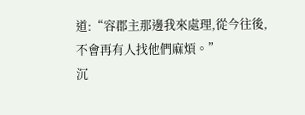道:“容郡主那邊我來處理,從今往後,不會再有人找他們麻煩。”
沉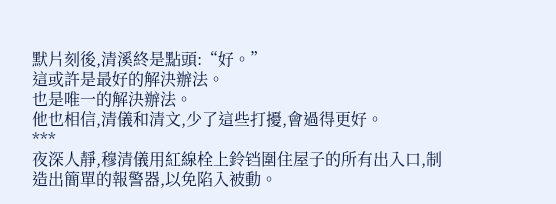默片刻後,清溪終是點頭:“好。”
這或許是最好的解決辦法。
也是唯一的解決辦法。
他也相信,清儀和清文,少了這些打擾,會過得更好。
***
夜深人靜,穆清儀用紅線栓上鈴铛圍住屋子的所有出入口,制造出簡單的報警器,以免陷入被動。